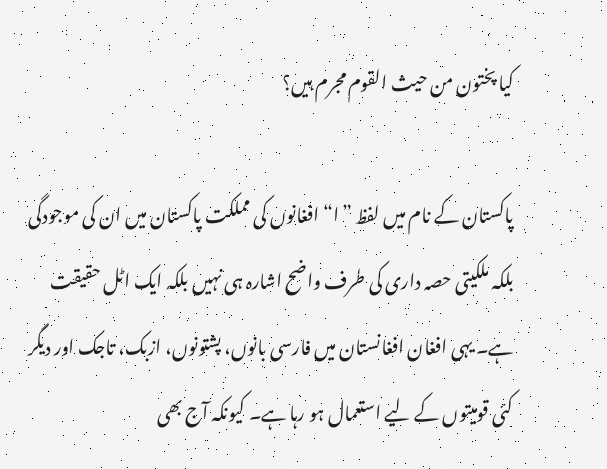کیا پختون من حیث القوم مجرم ہیں؟

پاکستان کے نام میں لفظ ”ا“ افغانوں کی مملکت پاکستان میں ان کی موجودگی بلکہ ملکیتی حصہ داری کی طرف واضح اشارہ ہی نہیں بلکہ ایک اٹل حقیقت ہے۔ یہی افغان افغانستان میں فارسی بانوں، پشتونوں، ازبک، تاجک اور دیگر کئی قومیتوں کے لیے استعمال ہو رہا ہے۔ کیونکہ آج بھی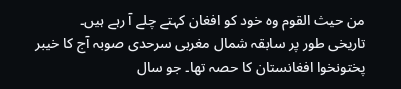من حیث القوم وہ خود کو افغان کہتے چلے آ رہے ہیں۔
تاریخی طور پر سابقہ شمال مغربی سرحدی صوبہ آج کا خیبر پختونخوا افغانستان کا حصہ تھا۔ جو سال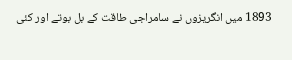1893 میں انگریزوں نے سامراجی طاقت کے بل بوتے اور کئی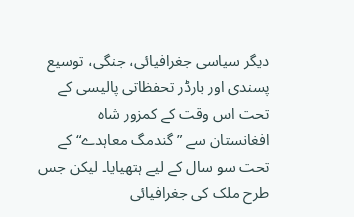دیگر سیاسی جغرافیائی، جنگی، توسیع پسندی اور بارڈر تحفظاتی پالیسی کے تحت اس وقت کے کمزور شاہ افغانستان سے ”گندمگ معاہدے“ کے تحت سو سال کے لیے ہتھیایا۔ لیکن جس طرح ملک کی جغرافیائی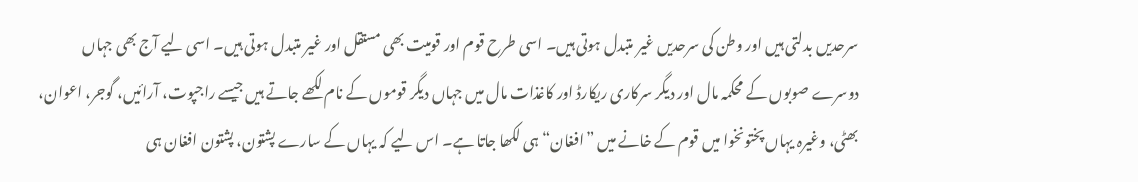سرحدیں بدلتی ہیں اور وطن کی سرحدیں غیر متبدل ہوتی ہیں۔ اسی طرح قوم اور قومیت بھی مستقل اور غیر متبدل ہوتی ہیں۔ اسی لیے آج بھی جہاں دوسرے صوبوں کے محکمہ مال اور دیگر سرکاری ریکارڈ اور کاغذات مال میں جہاں دیگر قوموں کے نام لکھے جاتے ہیں جیسے راجپوت، آرائیں، گوجر، اعوان، بھٹی، وغیرہ یہاں پختونخوا میں قوم کے خانے میں ”افغان“ ہی لکھا جاتا ہے۔ اس لیے کہ یہاں کے سارے پشتون، پشتون افغان ہی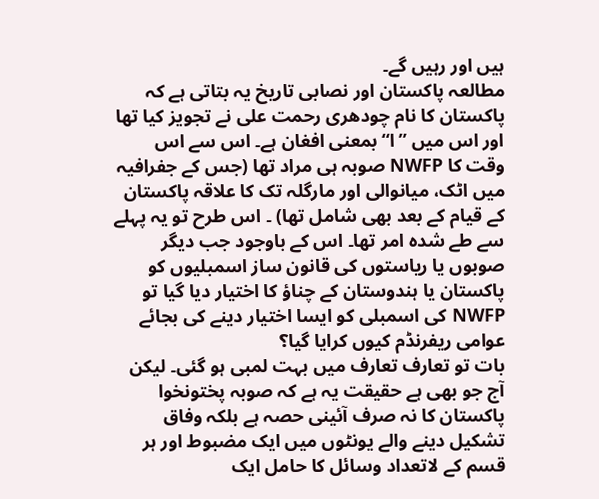ہیں اور رہیں گے۔
مطالعہ پاکستان اور نصابی تاریخ یہ بتاتی ہے کہ پاکستان کا نام چودھری رحمت علی نے تجویز کیا تھا اور اس میں ”ا“ بمعنی افغان ہے۔ اس سے اس وقت کا NWFP صوبہ ہی مراد تھا (جس کے جفرافیہ میں اٹک، میانوالی اور مارگلہ تک کا علاقہ پاکستان کے قیام کے بعد بھی شامل تھا) ۔ اس طرح تو یہ پہلے سے طے شدہ امر تھا۔ اس کے باوجود جب دیگر صوبوں یا ریاستوں کی قانون ساز اسمبلیوں کو پاکستان یا ہندوستان کے چناؤ کا اختیار دیا گیا تو NWFP کی اسمبلی کو ایسا اختیار دینے کی بجائے عوامی ریفرنڈم کیوں کرایا گیا؟
بات تو تعارف تعارف میں بہت لمبی ہو گئی۔ لیکن آج جو بھی ہے حقیقت یہ ہے کہ صوبہ پختونخوا پاکستان کا نہ صرف آئینی حصہ ہے بلکہ وفاق تشکیل دینے والے یونٹوں میں ایک مضبوط اور ہر قسم کے لاتعداد وسائل کا حامل ایک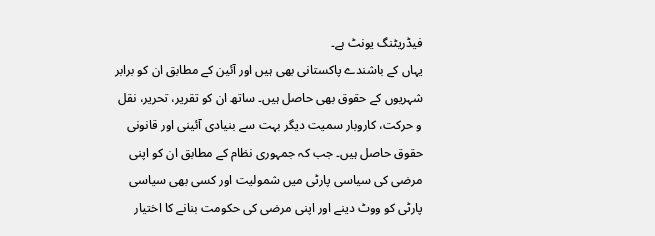فیڈریٹنگ یونٹ ہے۔
یہاں کے باشندے پاکستانی بھی ہیں اور آئین کے مطابق ان کو برابر شہریوں کے حقوق بھی حاصل ہیں۔ ساتھ ان کو تقریر، تحریر، نقل و حرکت، کاروبار سمیت دیگر بہت سے بنیادی آئینی اور قانونی حقوق حاصل ہیں۔ جب کہ جمہوری نظام کے مطابق ان کو اپنی مرضی کی سیاسی پارٹی میں شمولیت اور کسی بھی سیاسی پارٹی کو ووٹ دینے اور اپنی مرضی کی حکومت بنانے کا اختیار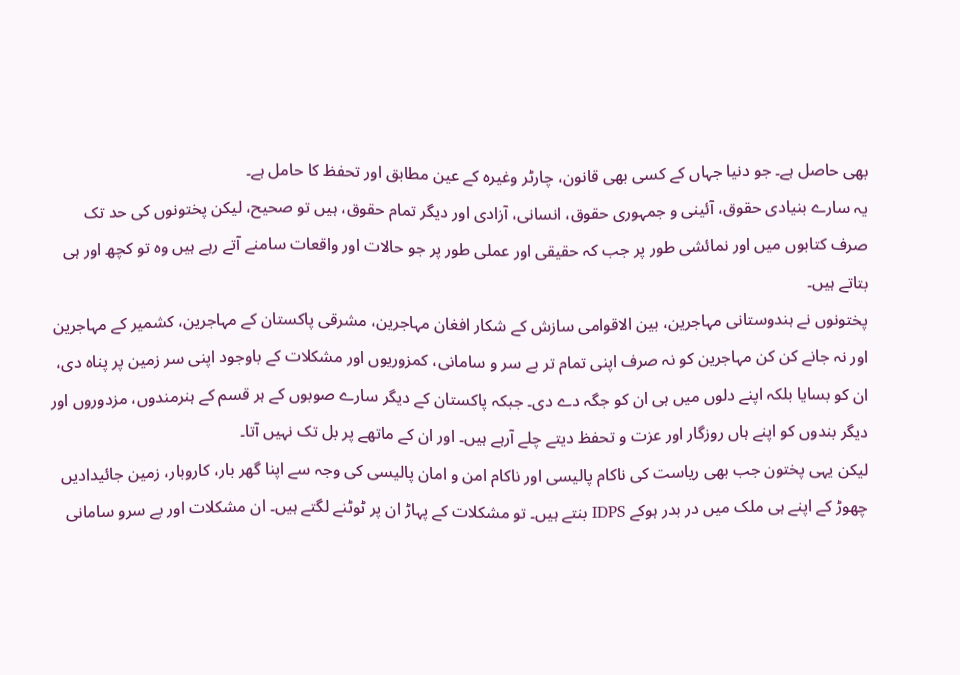بھی حاصل ہے۔ جو دنیا جہاں کے کسی بھی قانون، چارٹر وغیرہ کے عین مطابق اور تحفظ کا حامل ہے۔
یہ سارے بنیادی حقوق، آئینی و جمہوری حقوق، انسانی، آزادی اور دیگر تمام حقوق، ہیں تو صحیح، لیکن پختونوں کی حد تک صرف کتابوں میں اور نمائشی طور پر جب کہ حقیقی اور عملی طور پر جو حالات اور واقعات سامنے آتے رہے ہیں وہ تو کچھ اور ہی بتاتے ہیں۔
پختونوں نے ہندوستانی مہاجرین، بین الاقوامی سازش کے شکار افغان مہاجرین، مشرقی پاکستان کے مہاجرین، کشمیر کے مہاجرین اور نہ جانے کن کن مہاجرین کو نہ صرف اپنی تمام تر بے سر و سامانی، کمزوریوں اور مشکلات کے باوجود اپنی سر زمین پر پناہ دی، ان کو بسایا بلکہ اپنے دلوں میں ہی ان کو جگہ دے دی۔ جبکہ پاکستان کے دیگر سارے صوبوں کے ہر قسم کے ہنرمندوں، مزدوروں اور دیگر بندوں کو اپنے ہاں روزگار اور عزت و تحفظ دیتے چلے آرہے ہیں۔ اور ان کے ماتھے پر بل تک نہیں آتا۔
لیکن یہی پختون جب بھی ریاست کی ناکام پالیسی اور ناکام امن و امان پالیسی کی وجہ سے اپنا گھر بار، کاروبار، زمین جائیدادیں چھوڑ کے اپنے ہی ملک میں در بدر ہوکے IDPS بنتے ہیں۔ تو مشکلات کے پہاڑ ان پر ٹوٹنے لگتے ہیں۔ ان مشکلات اور بے سرو سامانی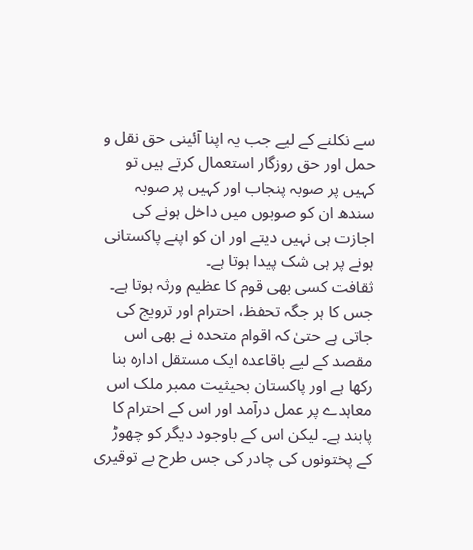سے نکلنے کے لیے جب یہ اپنا آئینی حق نقل و حمل اور حق روزگار استعمال کرتے ہیں تو کہیں پر صوبہ پنجاب اور کہیں پر صوبہ سندھ ان کو صوبوں میں داخل ہونے کی اجازت ہی نہیں دیتے اور ان کو اپنے پاکستانی ہونے پر ہی شک پیدا ہوتا ہے۔
ثقافت کسی بھی قوم کا عظیم ورثہ ہوتا ہے۔ جس کا ہر جگہ تحفظ، احترام اور ترویج کی جاتی ہے حتیٰ کہ اقوام متحدہ نے بھی اس مقصد کے لیے باقاعدہ ایک مستقل ادارہ بنا رکھا ہے اور پاکستان بحیثیت ممبر ملک اس معاہدے پر عمل درآمد اور اس کے احترام کا پابند ہے۔ لیکن اس کے باوجود دیگر کو چھوڑ کے پختونوں کی چادر کی جس طرح بے توقیری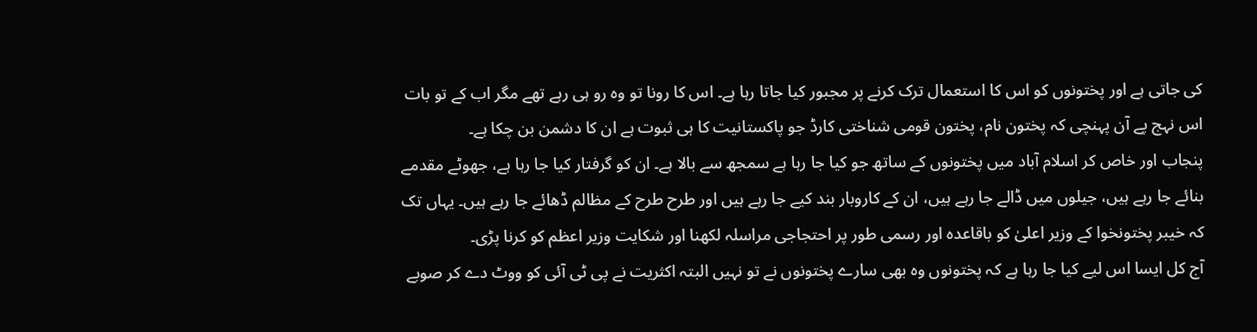کی جاتی ہے اور پختونوں کو اس کا استعمال ترک کرنے پر مجبور کیا جاتا رہا ہے۔ اس کا رونا تو وہ رو ہی رہے تھے مگر اب کے تو بات اس نہج پے آن پہنچی کہ پختون نام، پختون قومی شناختی کارڈ جو پاکستانیت کا ہی ثبوت ہے ان کا دشمن بن چکا ہے۔
پنجاب اور خاص کر اسلام آباد میں پختونوں کے ساتھ جو کیا جا رہا ہے سمجھ سے بالا ہے۔ ان کو گرفتار کیا جا رہا ہے، جھوٹے مقدمے بنائے جا رہے ہیں، جیلوں میں ڈالے جا رہے ہیں، ان کے کاروبار بند کیے جا رہے ہیں اور طرح طرح کے مظالم ڈھائے جا رہے ہیں۔ یہاں تک کہ خیبر پختونخوا کے وزیر اعلیٰ کو باقاعدہ اور رسمی طور پر احتجاجی مراسلہ لکھنا اور شکایت وزیر اعظم کو کرنا پڑی۔
آج کل ایسا اس لیے کیا جا رہا ہے کہ پختونوں وہ بھی سارے پختونوں نے تو نہیں البتہ اکثریت نے پی ٹی آئی کو ووٹ دے کر صوبے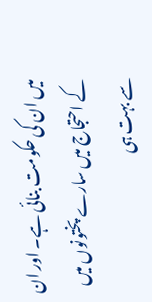میں ان کی حکومت بنائی ہے۔ اور ان کے احتجاج میں سارے پختونوں میں سے بہت ہی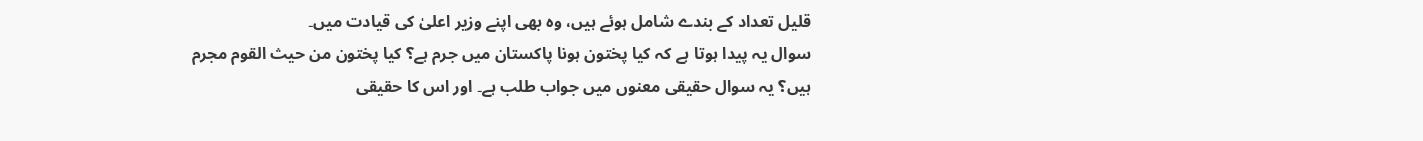قلیل تعداد کے بندے شامل ہوئے ہیں، وہ بھی اپنے وزیر اعلیٰ کی قیادت میں۔
سوال یہ پیدا ہوتا ہے کہ کیا پختون ہونا پاکستان میں جرم ہے؟ کیا پختون من حیث القوم مجرم ہیں؟ یہ سوال حقیقی معنوں میں جواب طلب ہے۔ اور اس کا حقیقی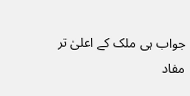جواب ہی ملک کے اعلیٰ تر مفاد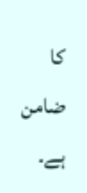کا ضامن ہے۔